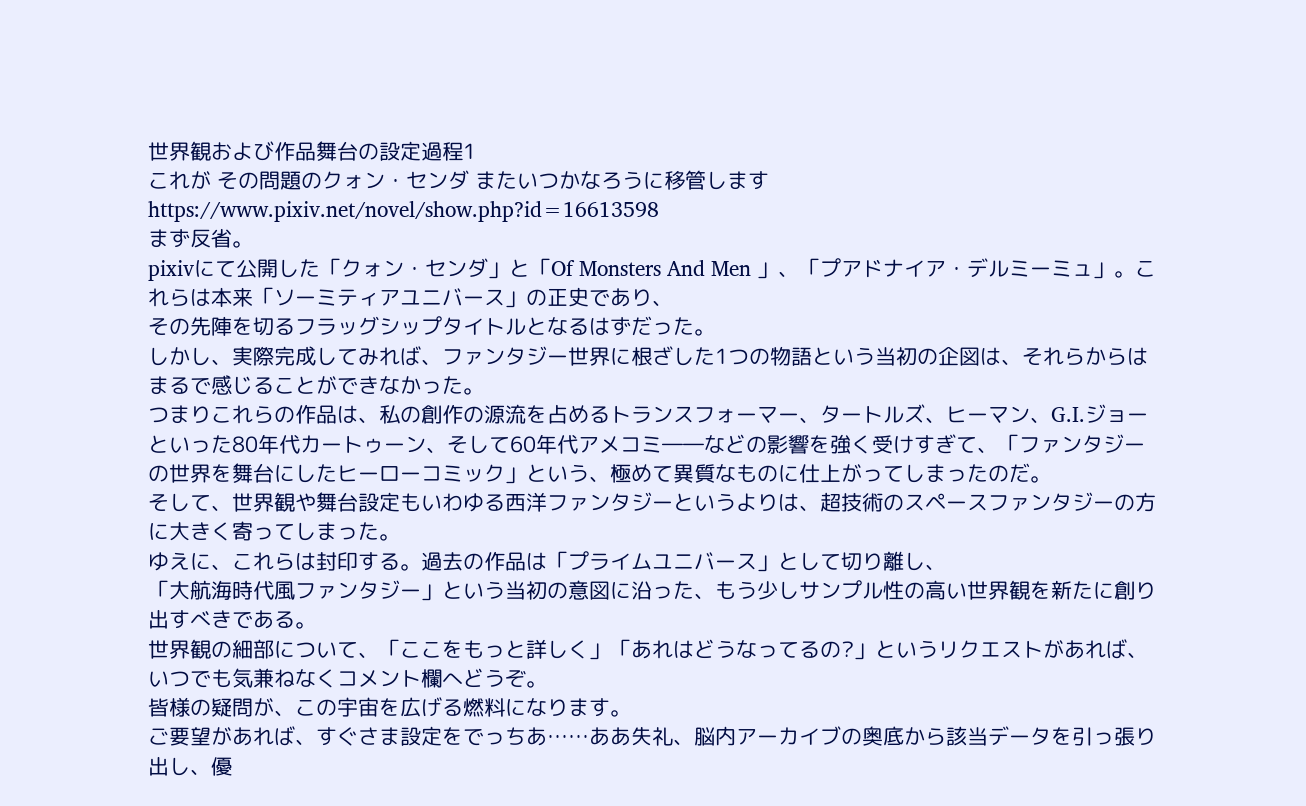世界観および作品舞台の設定過程1
これが その問題のクォン・センダ またいつかなろうに移管します
https://www.pixiv.net/novel/show.php?id=16613598
まず反省。
pixivにて公開した「クォン・センダ」と「Of Monsters And Men 」、「プアドナイア・デルミーミュ」。これらは本来「ソーミティアユニバース」の正史であり、
その先陣を切るフラッグシップタイトルとなるはずだった。
しかし、実際完成してみれば、ファンタジー世界に根ざした1つの物語という当初の企図は、それらからはまるで感じることができなかった。
つまりこれらの作品は、私の創作の源流を占めるトランスフォーマー、タートルズ、ヒーマン、G.I.ジョーといった80年代カートゥーン、そして60年代アメコミ――などの影響を強く受けすぎて、「ファンタジーの世界を舞台にしたヒーローコミック」という、極めて異質なものに仕上がってしまったのだ。
そして、世界観や舞台設定もいわゆる西洋ファンタジーというよりは、超技術のスペースファンタジーの方に大きく寄ってしまった。
ゆえに、これらは封印する。過去の作品は「プライムユニバース」として切り離し、
「大航海時代風ファンタジー」という当初の意図に沿った、もう少しサンプル性の高い世界観を新たに創り出すべきである。
世界観の細部について、「ここをもっと詳しく」「あれはどうなってるの?」というリクエストがあれば、いつでも気兼ねなくコメント欄へどうぞ。
皆様の疑問が、この宇宙を広げる燃料になります。
ご要望があれば、すぐさま設定をでっちあ……ああ失礼、脳内アーカイブの奥底から該当データを引っ張り出し、優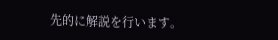先的に解説を行います。